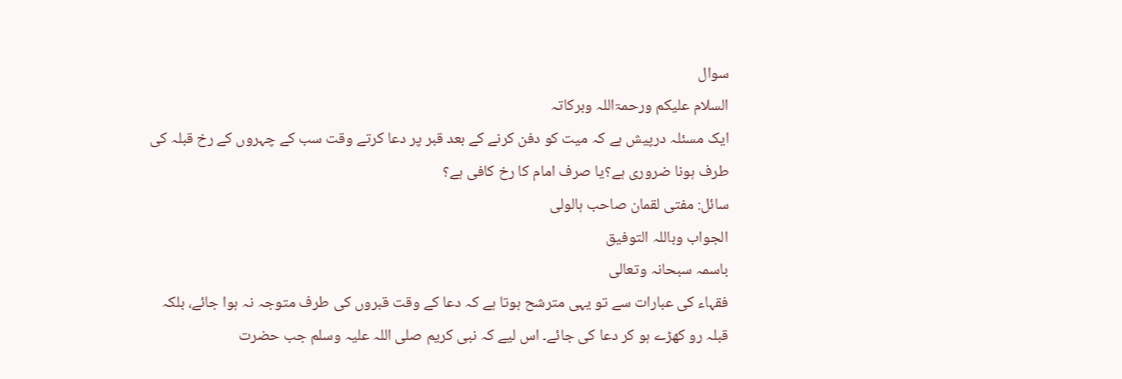سوال
السلام علیکم ورحمۃاللہ وبرکاتہ
ایک مسئلہ درپیش ہے کہ میت کو دفن کرنے کے بعد قبر پر دعا کرتے وقت سب کے چہروں کے رخ قبلہ کی طرف ہونا ضروری ہے؟یا صرف امام کا رخ کافی ہے؟
سائل: مفتی لقمان صاحب ہالولی
الجواب وباللہ التوفیق
باسمہ سبحانہ وتعالی
فقہاء کی عبارات سے تو یہی مترشح ہوتا ہے کہ دعا کے وقت قبروں کی طرف متوجہ نہ ہوا جائے، بلکہ قبلہ رو کھڑے ہو کر دعا کی جائے۔ اس لیے کہ نبی کریم صلی اللہ علیہ وسلم جب حضرت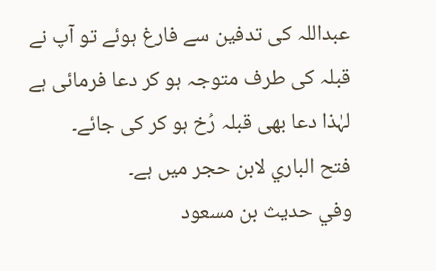عبداللہ کی تدفین سے فارغ ہوئے تو آپ نے قبلہ کی طرف متوجہ ہو کر دعا فرمائی ہے لہٰذا دعا بھی قبلہ رُخ ہو کر کی جائے۔
فتح الباري لابن حجر میں ہے۔
وفي حديث بن مسعود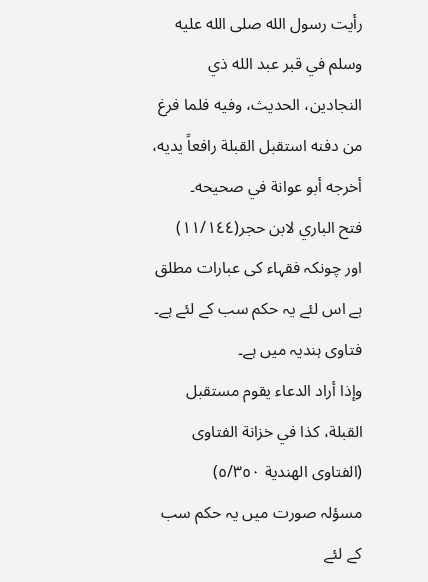رأيت رسول الله صلى الله عليه وسلم في قبر عبد الله ذي النجادين، الحديث، وفيه فلما فرغ من دفنه استقبل القبلة رافعاً يديه، أخرجه أبو عوانة في صحيحه۔
فتح الباري لابن حجر(١١/١٤٤)
اور چونکہ فقہاء کی عبارات مطلق ہے اس لئے یہ حکم سب کے لئے ہے۔
فتاوی ہندیہ میں ہے۔
وإذا أراد الدعاء يقوم مستقبل القبلة، كذا في خزانة الفتاوى (الفتاوى الهندية ٥/٣٥٠)
مسؤلہ صورت میں یہ حکم سب کے لئے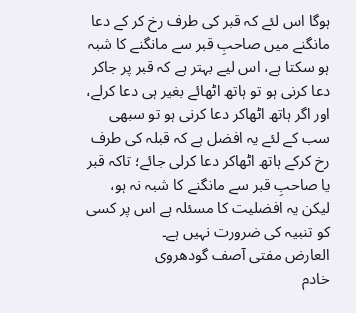ہوگا اس لئے کہ قبر کی طرف رخ کر کے دعا مانگنے میں صاحبِ قبر سے مانگنے کا شبہ ہو سکتا ہے، اس لیے بہتر ہے کہ قبر پر جاکر دعا کرنی ہو تو ہاتھ اٹھائے بغیر ہی دعا کرلے، اور اگر ہاتھ اٹھاکر دعا کرنی ہو تو سبھی سب کے لئے یہ افضل ہے کہ قبلہ کی طرف رخ کرکے ہاتھ اٹھاکر دعا کرلی جائے؛ تاکہ قبر یا صاحبِ قبر سے مانگنے کا شبہ نہ ہو، لیکن یہ افضلیت کا مسئلہ ہے اس پر کسی کو تنبیہ کی ضرورت نہیں ہے۔
العارض مفتی آصف گودھروی
خادم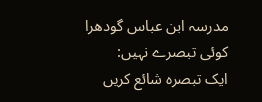مدرسہ ابن عباس گودھرا
کوئی تبصرے نہیں:
ایک تبصرہ شائع کریں